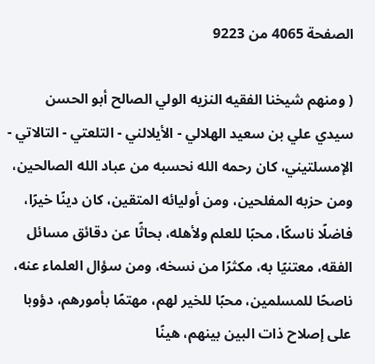الصفحة 4065 من 9223

( ومنهم شيخنا الفقيه النزيه الولي الصالح أبو الحسن سيدي علي بن سعيد الهلالي - الأيلالني - التلعتي - التالاتي - الإمسلتيني، كان رحمه الله نحسبه من عباد الله الصالحين، ومن حزبه المفلحين، ومن أوليائه المتقين، كان دينًا خيرًا، فاضلًا ناسكًا، محبًا للعلم ولأهله، بحاثًا عن دقائق مسائل الفقه، معتنيًا به، مكثرًا من نسخه، ومن سؤال العلماء عنه، ناصحًا للمسلمين، محبًا للخير لهم، مهتمًا بأمورهم، دؤوبا على إصلاح ذات البين بينهم، هينًا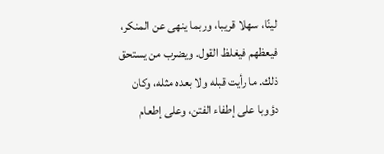لينًا، سهلا قريبا، وربما ينهى عن المنكر، فيعظهم فيغلظ القول. ويضرب من يستحق ذلك. ما رأيت قبله ولا بعده مثله، وكان دؤوبا على إطفاء الفتن، وعلى إطعام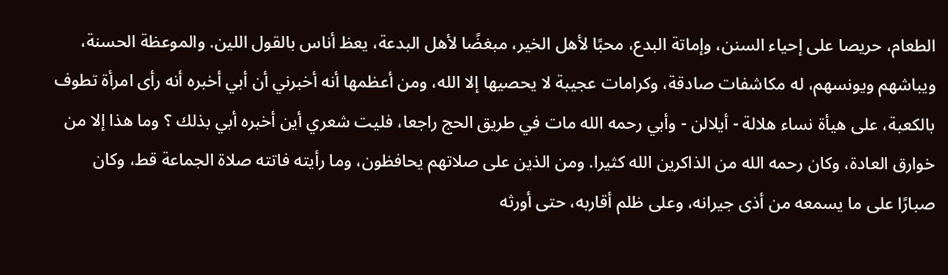الطعام، حريصا على إحياء السنن، وإماتة البدع، محبًا لأهل الخير، مبغضًا لأهل البدعة، يعظ أناس بالقول اللين. والموعظة الحسنة، ويباشهم ويونسهم، له مكاشفات صادقة، وكرامات عجيبة لا يحصيها إلا الله، ومن أعظمها أنه أخبرني أن أبي أخبره أنه رأى امرأة تطوف بالكعبة، على هيأة نساء هلالة - أيلالن - وأبي رحمه الله مات في طريق الحج راجعا، فليت شعري أين أخبره أبي بذلك ؟ وما هذا إلا من خوارق العادة، وكان رحمه الله من الذاكرين الله كثيرا. ومن الذين على صلاتهم يحافظون، وما رأيته فاتته صلاة الجماعة قط، وكان صبارًا على ما يسمعه من أذى جيرانه، وعلى ظلم أقاربه، حتى أورثه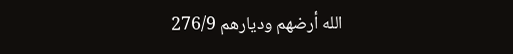الله أرضهم وديارهم 276/9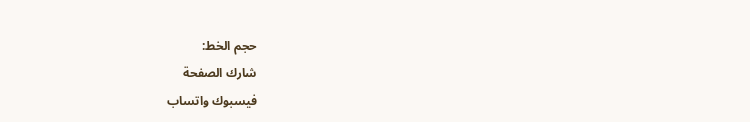حجم الخط:
شارك الصفحة
فيسبوك واتساب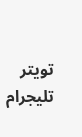تويتر تليجرام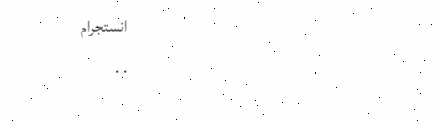انستجرام
. .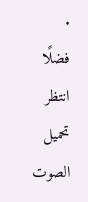.
فضلًا انتظر تحميل الصوت